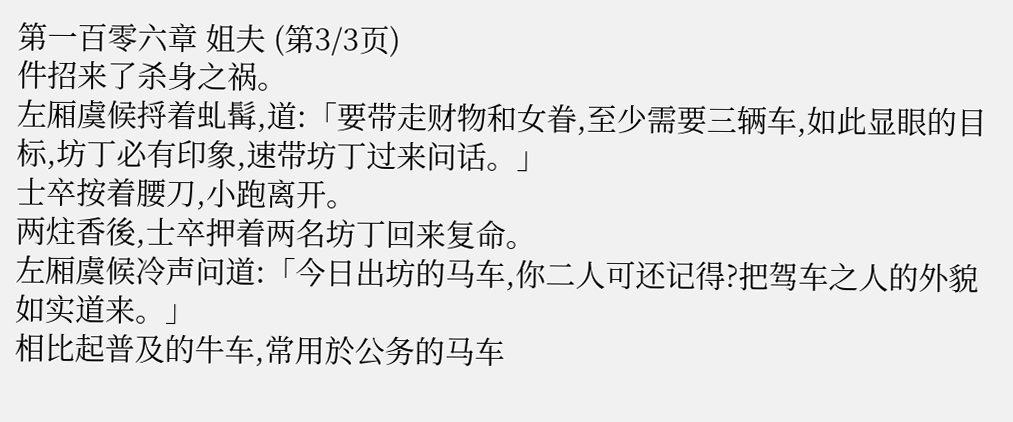第一百零六章 姐夫 (第3/3页)
件招来了杀身之祸。
左厢虞候捋着虬髯,道:「要带走财物和女眷,至少需要三辆车,如此显眼的目标,坊丁必有印象,速带坊丁过来问话。」
士卒按着腰刀,小跑离开。
两炷香後,士卒押着两名坊丁回来复命。
左厢虞候冷声问道:「今日出坊的马车,你二人可还记得?把驾车之人的外貌如实道来。」
相比起普及的牛车,常用於公务的马车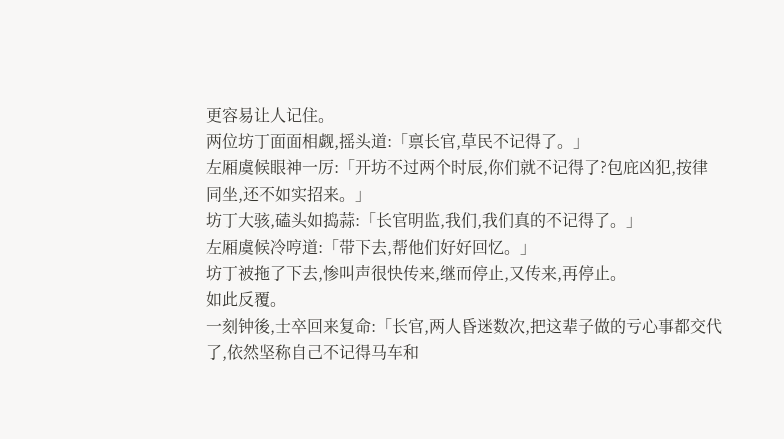更容易让人记住。
两位坊丁面面相觑,摇头道:「禀长官,草民不记得了。」
左厢虞候眼神一厉:「开坊不过两个时辰,你们就不记得了?包庇凶犯,按律同坐,还不如实招来。」
坊丁大骇,磕头如捣蒜:「长官明监,我们,我们真的不记得了。」
左厢虞候冷哼道:「带下去,帮他们好好回忆。」
坊丁被拖了下去,惨叫声很快传来,继而停止,又传来,再停止。
如此反覆。
一刻钟後,士卒回来复命:「长官,两人昏迷数次,把这辈子做的亏心事都交代了,依然坚称自己不记得马车和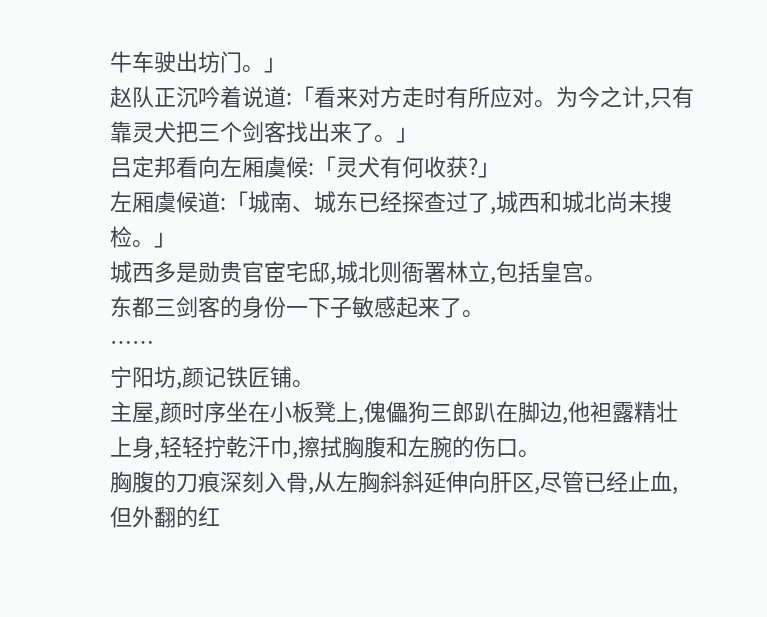牛车驶出坊门。」
赵队正沉吟着说道:「看来对方走时有所应对。为今之计,只有靠灵犬把三个剑客找出来了。」
吕定邦看向左厢虞候:「灵犬有何收获?」
左厢虞候道:「城南、城东已经探查过了,城西和城北尚未搜检。」
城西多是勋贵官宦宅邸,城北则衙署林立,包括皇宫。
东都三剑客的身份一下子敏感起来了。
……
宁阳坊,颜记铁匠铺。
主屋,颜时序坐在小板凳上,傀儡狗三郎趴在脚边,他袒露精壮上身,轻轻拧乾汗巾,擦拭胸腹和左腕的伤口。
胸腹的刀痕深刻入骨,从左胸斜斜延伸向肝区,尽管已经止血,但外翻的红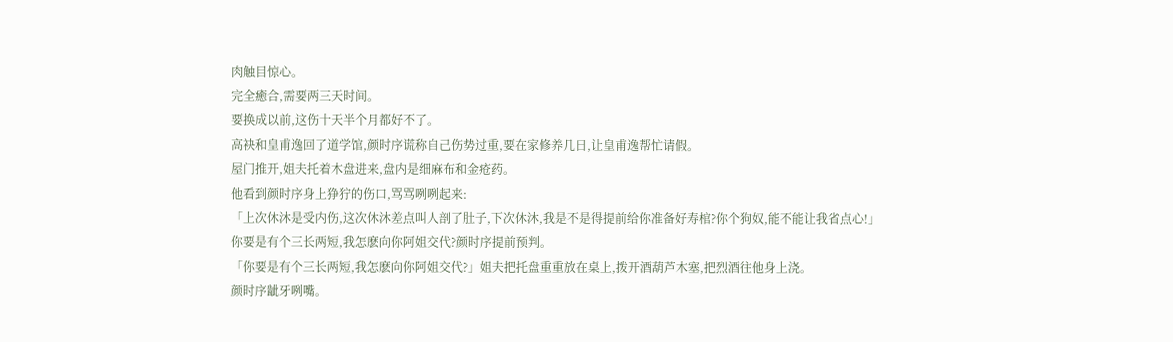肉触目惊心。
完全癒合,需要两三天时间。
要换成以前,这伤十天半个月都好不了。
高袂和皇甫逸回了道学馆,颜时序谎称自己伤势过重,要在家修养几日,让皇甫逸帮忙请假。
屋门推开,姐夫托着木盘进来,盘内是细麻布和金疮药。
他看到颜时序身上狰狞的伤口,骂骂咧咧起来:
「上次休沐是受内伤,这次休沐差点叫人剖了肚子,下次休沐,我是不是得提前给你准备好寿棺?你个狗奴,能不能让我省点心!」
你要是有个三长两短,我怎麽向你阿姐交代?颜时序提前预判。
「你要是有个三长两短,我怎麽向你阿姐交代?」姐夫把托盘重重放在桌上,拨开酒葫芦木塞,把烈酒往他身上浇。
颜时序龇牙咧嘴。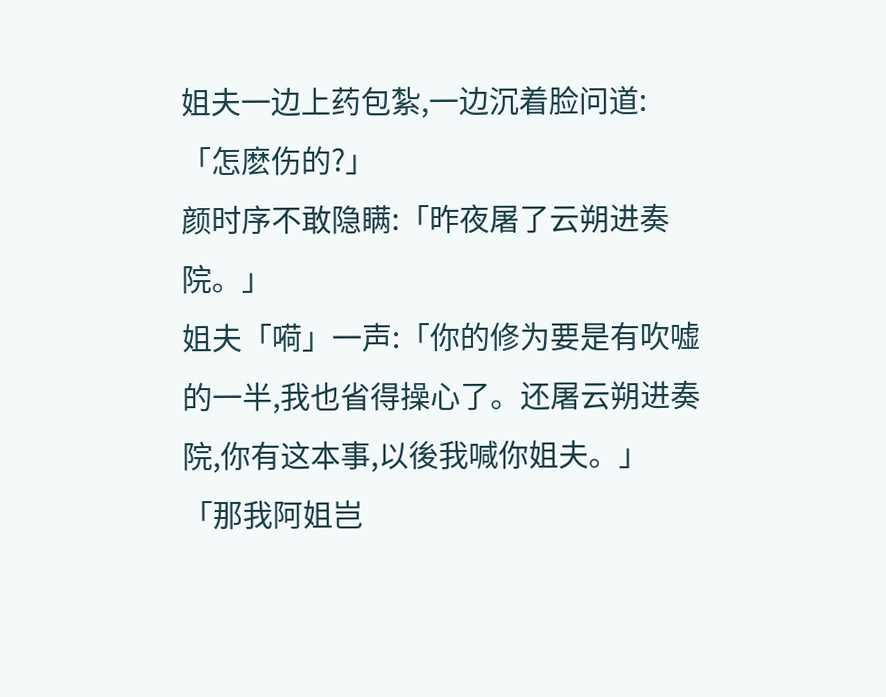姐夫一边上药包紮,一边沉着脸问道:
「怎麽伤的?」
颜时序不敢隐瞒:「昨夜屠了云朔进奏院。」
姐夫「嗬」一声:「你的修为要是有吹嘘的一半,我也省得操心了。还屠云朔进奏院,你有这本事,以後我喊你姐夫。」
「那我阿姐岂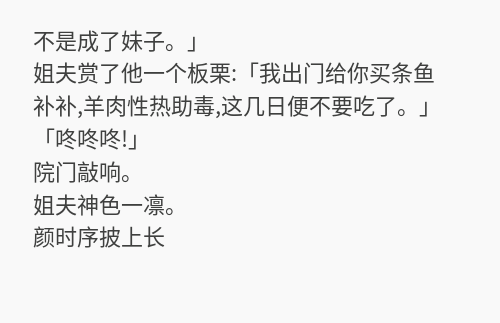不是成了妹子。」
姐夫赏了他一个板栗:「我出门给你买条鱼补补,羊肉性热助毒,这几日便不要吃了。」
「咚咚咚!」
院门敲响。
姐夫神色一凛。
颜时序披上长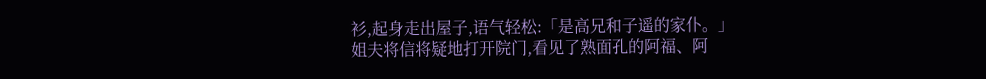衫,起身走出屋子,语气轻松:「是高兄和子遥的家仆。」
姐夫将信将疑地打开院门,看见了熟面孔的阿福、阿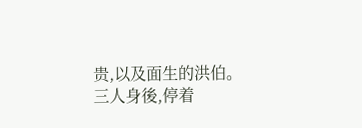贵,以及面生的洪伯。
三人身後,停着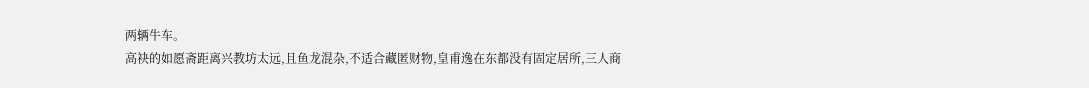两辆牛车。
高袂的如愿斋距离兴教坊太远,且鱼龙混杂,不适合藏匿财物,皇甫逸在东都没有固定居所,三人商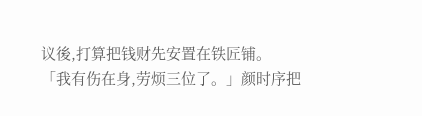议後,打算把钱财先安置在铁匠铺。
「我有伤在身,劳烦三位了。」颜时序把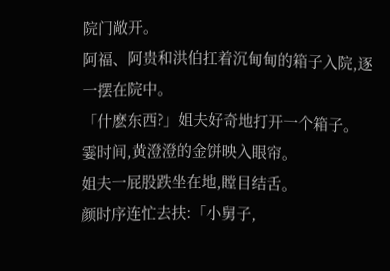院门敞开。
阿福、阿贵和洪伯扛着沉甸甸的箱子入院,逐一摆在院中。
「什麽东西?」姐夫好奇地打开一个箱子。
霎时间,黄澄澄的金饼映入眼帘。
姐夫一屁股跌坐在地,瞠目结舌。
颜时序连忙去扶:「小舅子,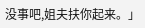没事吧,姐夫扶你起来。」